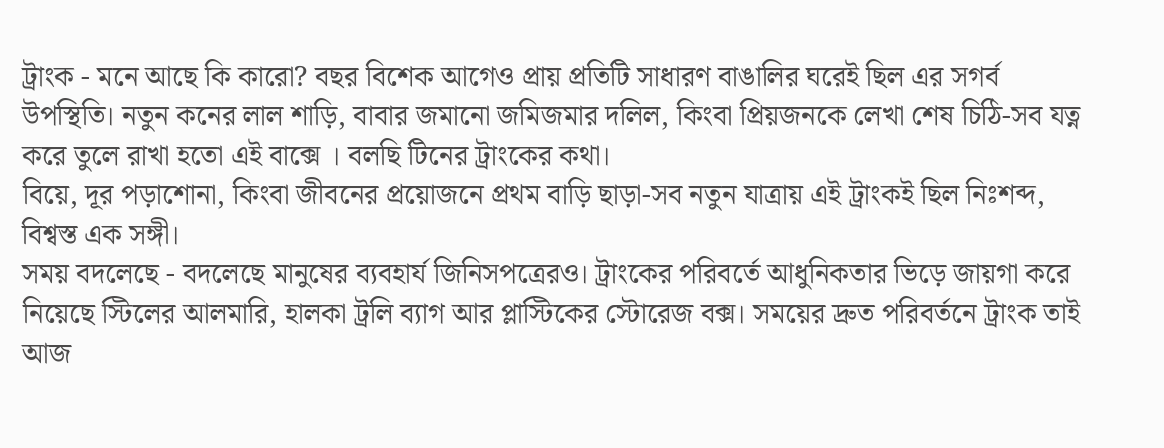ট্রাংক - মনে আছে কি কারো? বছর বিশেক আগেও প্রায় প্রতিটি সাধারণ বাঙালির ঘরেই ছিল এর সগর্ব উপস্থিতি। নতুন কনের লাল শাড়ি, বাবার জমানো জমিজমার দলিল, কিংবা প্রিয়জনকে লেখা শেষ চিঠি-সব যত্ন করে তুলে রাখা হতো এই বাক্সে । বলছি টিনের ট্রাংকের কথা।
বিয়ে, দূর পড়াশোনা, কিংবা জীবনের প্রয়োজনে প্রথম বাড়ি ছাড়া-সব নতুন যাত্রায় এই ট্রাংকই ছিল নিঃশব্দ, বিশ্বস্ত এক সঙ্গী।
সময় বদলেছে - বদলেছে মানুষের ব্যবহার্য জিনিসপত্রেরও। ট্রাংকের পরিবর্তে আধুনিকতার ভিড়ে জায়গা করে নিয়েছে স্টিলের আলমারি, হালকা ট্রলি ব্যাগ আর প্লাস্টিকের স্টোরেজ বক্স। সময়ের দ্রুত পরিবর্তনে ট্রাংক তাই আজ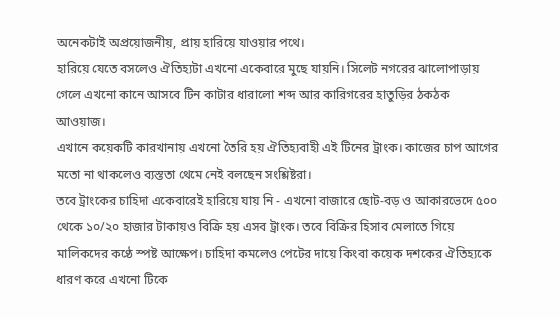অনেকটাই অপ্রয়োজনীয়, প্রায় হারিয়ে যাওয়ার পথে।
হারিয়ে যেতে বসলেও ঐতিহ্যটা এখনো একেবারে মুছে যায়নি। সিলেট নগরের ঝালোপাড়ায় গেলে এখনো কানে আসবে টিন কাটার ধারালো শব্দ আর কারিগরের হাতুড়ির ঠকঠক আওয়াজ।
এখানে কয়েকটি কারখানায় এখনো তৈরি হয় ঐতিহ্যবাহী এই টিনের ট্রাংক। কাজের চাপ আগের মতো না থাকলেও ব্যস্ততা থেমে নেই বলছেন সংশ্লিষ্টরা।
তবে ট্রাংকের চাহিদা একেবারেই হারিয়ে যায় নি - এখনো বাজারে ছোট-বড় ও আকারভেদে ৫০০ থেকে ১০/২০ হাজার টাকায়ও বিক্রি হয় এসব ট্রাংক। তবে বিক্রির হিসাব মেলাতে গিয়ে মালিকদের কণ্ঠে স্পষ্ট আক্ষেপ। চাহিদা কমলেও পেটের দায়ে কিংবা কয়েক দশকের ঐতিহ্যকে ধারণ করে এখনো টিকে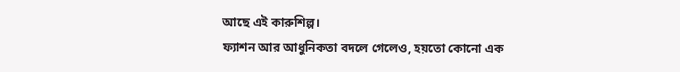আছে এই কারুশিল্প।
ফ্যাশন আর আধুনিকতা বদলে গেলেও, হয়তো কোনো এক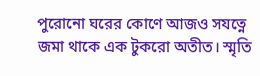পুরোনো ঘরের কোণে আজও সযত্নে জমা থাকে এক টুকরো অতীত। স্মৃতি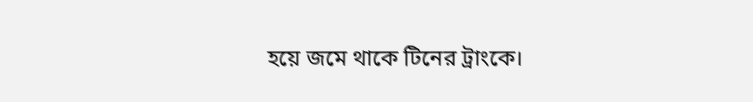হয়ে জমে থাকে টিনের ট্রাংকে।